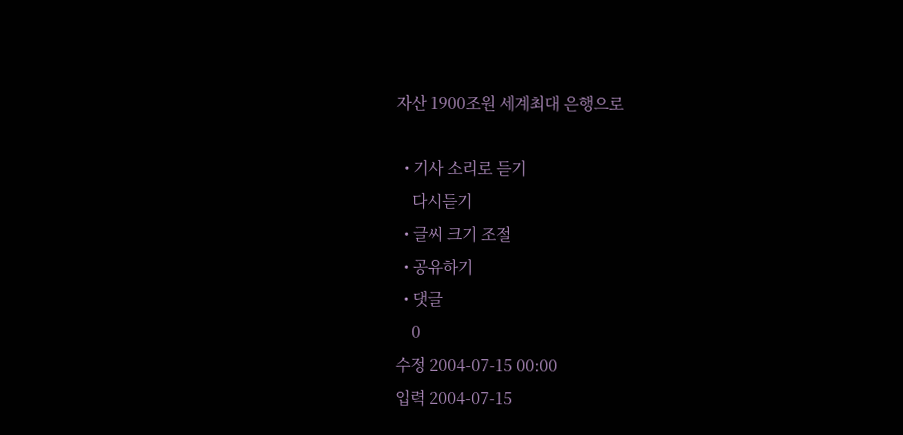자산 1900조원 세계최대 은행으로

  • 기사 소리로 듣기
    다시듣기
  • 글씨 크기 조절
  • 공유하기
  • 댓글
    0
수정 2004-07-15 00:00
입력 2004-07-15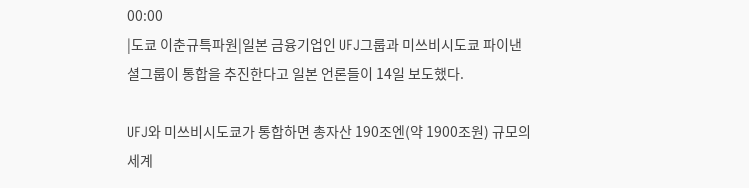00:00
|도쿄 이춘규특파원|일본 금융기업인 UFJ그룹과 미쓰비시도쿄 파이낸셜그룹이 통합을 추진한다고 일본 언론들이 14일 보도했다.

UFJ와 미쓰비시도쿄가 통합하면 총자산 190조엔(약 1900조원) 규모의 세계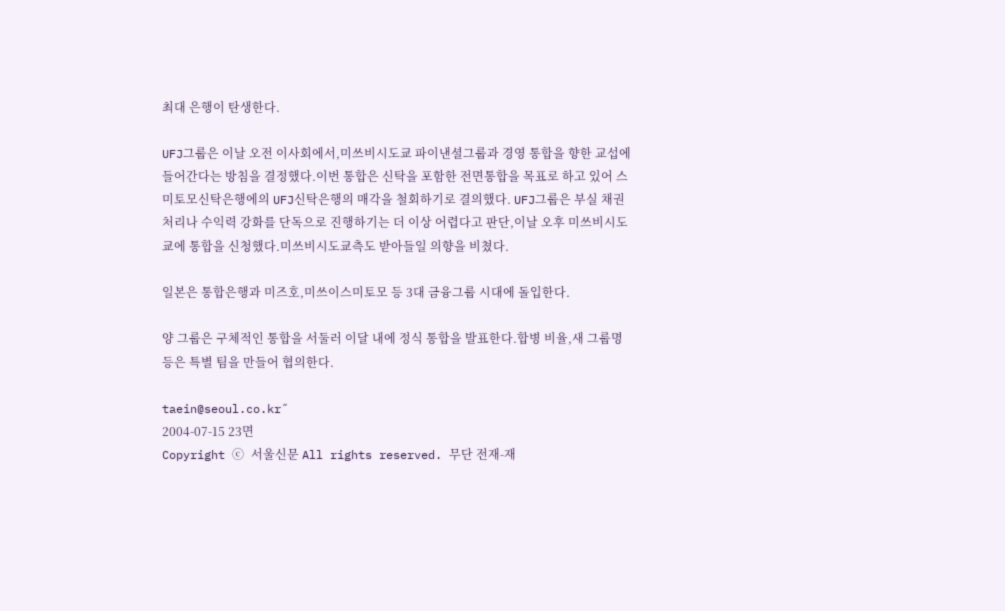최대 은행이 탄생한다.

UFJ그룹은 이날 오전 이사회에서,미쓰비시도쿄 파이낸셜그룹과 경영 통합을 향한 교섭에 들어간다는 방침을 결정했다.이번 통합은 신탁을 포함한 전면통합을 목표로 하고 있어 스미토모신탁은행에의 UFJ신탁은행의 매각을 철회하기로 결의했다. UFJ그룹은 부실 채권 처리나 수익력 강화를 단독으로 진행하기는 더 이상 어렵다고 판단,이날 오후 미쓰비시도쿄에 통합을 신청했다.미쓰비시도쿄측도 받아들일 의향을 비쳤다.

일본은 통합은행과 미즈호,미쓰이스미토모 등 3대 금융그룹 시대에 돌입한다.

양 그룹은 구체적인 통합을 서둘러 이달 내에 정식 통합을 발표한다.합병 비율,새 그룹명 등은 특별 팀을 만들어 협의한다.

taein@seoul.co.kr˝
2004-07-15 23면
Copyright ⓒ 서울신문 All rights reserved. 무단 전재-재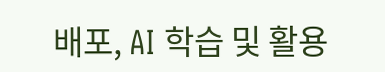배포, AI 학습 및 활용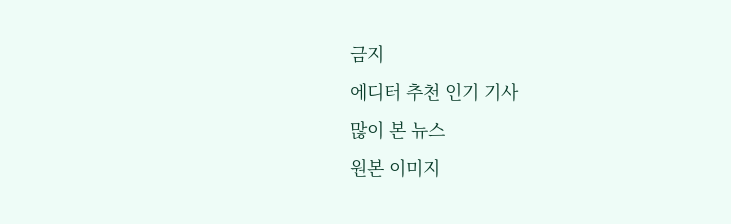금지
에디터 추천 인기 기사
많이 본 뉴스
원본 이미지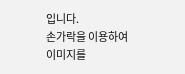입니다.
손가락을 이용하여 이미지를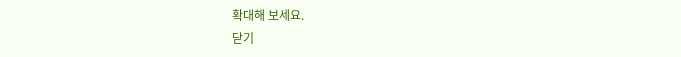확대해 보세요.
닫기